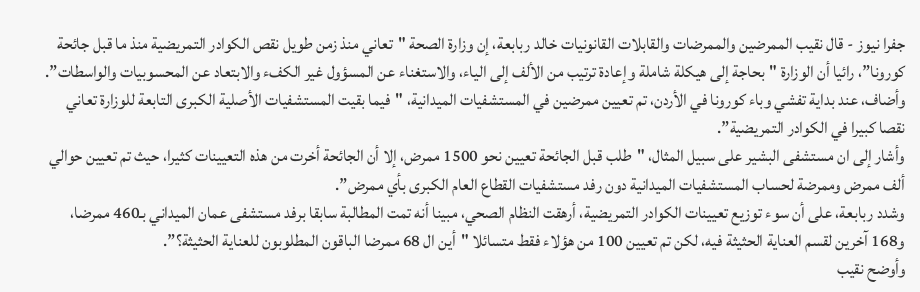جفرا نيوز - قال نقيب الممرضين والممرضات والقابلات القانونيات خالد ربابعة، إن وزارة الصحة "تعاني منذ زمن طويل نقص الكوادر التمريضية منذ ما قبل جائحة كورونا”، رائيا أن الوزارة "بحاجة إلى هيكلة شاملة وإعادة ترتيب من الألف إلى الياء، والاستغناء عن المسؤول غير الكفء والابتعاد عن المحسوبيات والواسطات”.
وأضاف، عند بداية تفشي وباء كورونا في الأردن، تم تعيين ممرضين في المستشفيات الميدانية، "فيما بقيت المستشفيات الأصلية الكبرى التابعة للوزارة تعاني نقصا كبيرا في الكوادر التمريضية”.
وأشار إلى ان مستشفى البشير على سبيل المثال، "طلب قبل الجائحة تعيين نحو 1500 ممرض، إلا أن الجائحة أخرت من هذه التعيينات كثيرا، حيث تم تعيين حوالي ألف ممرض وممرضة لحساب المستشفيات الميدانية دون رفد مستشفيات القطاع العام الكبرى بأي ممرض”.
وشدد ربابعة، على أن سوء توزيع تعيينات الكوادر التمريضية، أرهقت النظام الصحي، مبينا أنه تمت المطالبة سابقا برفد مستشفى عمان الميداني بـ460 ممرضا، و168 آخرين لقسم العناية الحثيثة فيه، لكن تم تعيين 100 من هؤلاء فقط متسائلا "أين ال 68 ممرضا الباقون المطلوبون للعناية الحثيثة؟”.
وأوضح نقيب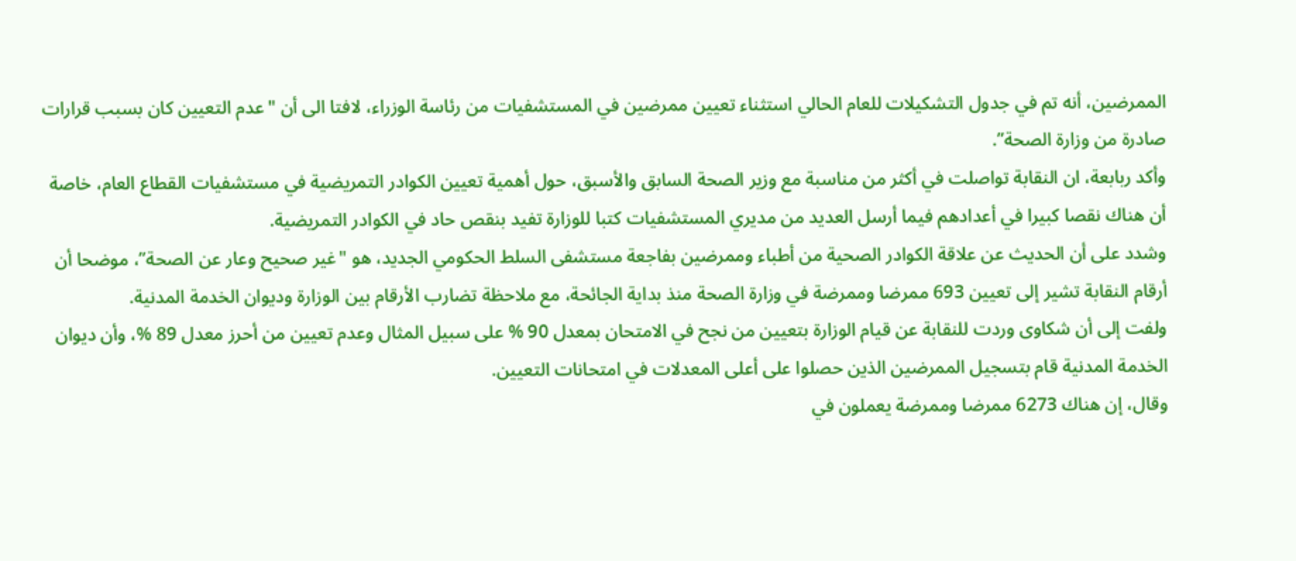الممرضين، أنه تم في جدول التشكيلات للعام الحالي استثناء تعيين ممرضين في المستشفيات من رئاسة الوزراء، لافتا الى أن "عدم التعيين كان بسبب قرارات صادرة من وزارة الصحة”.
وأكد ربابعة، ان النقابة تواصلت في أكثر من مناسبة مع وزير الصحة السابق والأسبق، حول أهمية تعيين الكوادر التمريضية في مستشفيات القطاع العام، خاصة أن هناك نقصا كبيرا في أعدادهم فيما أرسل العديد من مديري المستشفيات كتبا للوزارة تفيد بنقص حاد في الكوادر التمريضية.
وشدد على أن الحديث عن علاقة الكوادر الصحية من أطباء وممرضين بفاجعة مستشفى السلط الحكومي الجديد، هو "غير صحيح وعار عن الصحة”، موضحا أن أرقام النقابة تشير إلى تعيين 693 ممرضا وممرضة في وزارة الصحة منذ بداية الجائحة، مع ملاحظة تضارب الأرقام بين الوزارة وديوان الخدمة المدنية.
ولفت إلى أن شكاوى وردت للنقابة عن قيام الوزارة بتعيين من نجح في الامتحان بمعدل 90 % على سبيل المثال وعدم تعيين من أحرز معدل 89 %، وأن ديوان الخدمة المدنية قام بتسجيل الممرضين الذين حصلوا على أعلى المعدلات في امتحانات التعيين.
وقال، إن هناك 6273 ممرضا وممرضة يعملون في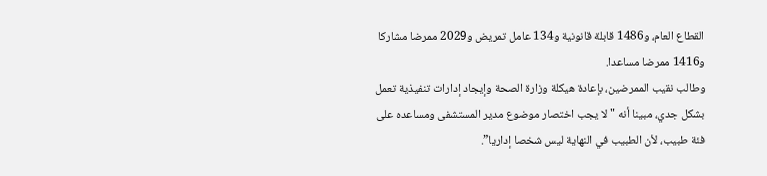القطاع العام، و1486 قابلة قانونية و134 عامل تمريض و2029 ممرضا مشاركا و1416 ممرضا مساعدا.
وطالب نقيب الممرضين، بإعادة هيكلة وزارة الصحة وإيجاد إدارات تنفيذية تعمل بشكل جدي، مبينا أنه "لا يجب اختصار موضوع مدير المستشفى ومساعده على فئة طبيب، لأن الطبيب في النهاية ليس شخصا إداريا”.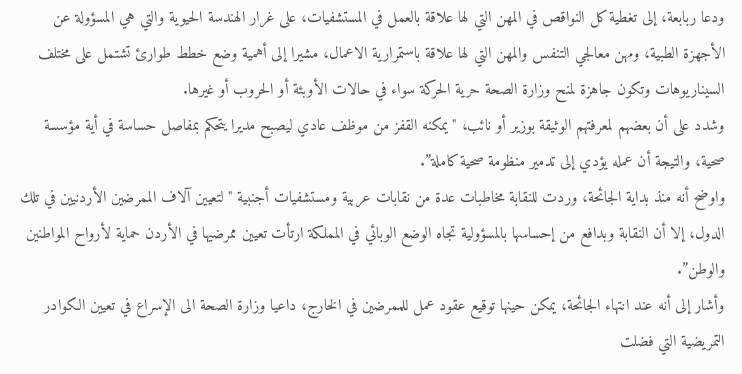ودعا ربابعة، إلى تغطية كل النواقص في المهن التي لها علاقة بالعمل في المستشفيات، على غرار الهندسة الحيوية والتي هي المسؤولة عن الأجهزة الطبية، ومهن معالجي التنفس والمهن التي لها علاقة باستمرارية الاعمال، مشيرا إلى أهمية وضع خطط طوارئ تشتمل على مختلف السيناريوهات وتكون جاهزة لمنح وزارة الصحة حرية الحركة سواء في حالات الأوبئة أو الحروب أو غيرها.
وشدد على أن بعضهم لمعرفتهم الوثيقة بوزير أو نائب، "يمكنه القفز من موظف عادي ليصبح مديرا يتحكم بمفاصل حساسة في أية مؤسسة صحية، والتيجة أن عمله يؤدي إلى تدمير منظومة صحية كاملة”.
واوضح أنه منذ بداية الجائحة، وردت للنقابة مخاطبات عدة من نقابات عربية ومستشفيات أجنبية "لتعيين آلاف الممرضين الأردنيين في تلك الدول، إلا أن النقابة وبدافع من إحساسها بالمسؤولية تجاه الوضع الوبائي في المملكة ارتأت تعيين ممرضيها في الأردن حماية لأرواح المواطنين والوطن”.
وأشار إلى أنه عند انتهاء الجائحة، يمكن حينها توقيع عقود عمل للممرضين في الخارج، داعيا وزارة الصحة الى الإسراع في تعيين الكوادر التمريضية التي فضلت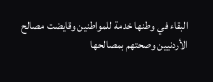البقاء في وطنها خدمة للمواطنين وقايضت مصالح الأردنيين وصحتهم بمصالحها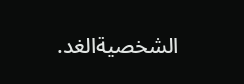الشخصيةالغد.